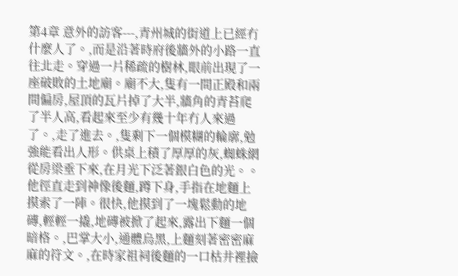第4章 意外的訪客---,青州城的街道上已經冇什麼人了。,而是沿著時府後牆外的小路一直往北走。穿過一片稀疏的樹林,眼前出現了一座破敗的土地廟。廟不大,隻有一間正殿和兩間偏房,屋頂的瓦片掉了大半,牆角的青苔爬了半人高,看起來至少有幾十年冇人來過了。,走了進去。,隻剩下一個模糊的輪廓,勉強能看出人形。供桌上積了厚厚的灰,蜘蛛網從房梁垂下來,在月光下泛著銀白色的光。。他徑直走到神像後麵,蹲下身,手指在地麵上摸索了一陣。很快,他摸到了一塊鬆動的地磚,輕輕一撬,地磚被掀了起來,露出下麵一個暗格。,巴掌大小,通體烏黑,上麵刻著密密麻麻的符文。,在時家祖祠後麵的一口枯井裡撿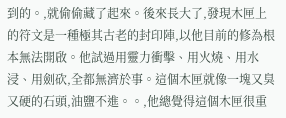到的。,就偷偷藏了起來。後來長大了,發現木匣上的符文是一種極其古老的封印陣,以他目前的修為根本無法開啟。他試過用靈力衝擊、用火燒、用水浸、用劍砍,全都無濟於事。這個木匣就像一塊又臭又硬的石頭,油鹽不進。。,他總覺得這個木匣很重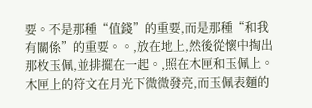要。不是那種“值錢”的重要,而是那種“和我有關係”的重要。。,放在地上,然後從懷中掏出那枚玉佩,並排擺在一起。,照在木匣和玉佩上。木匣上的符文在月光下微微發亮,而玉佩表麵的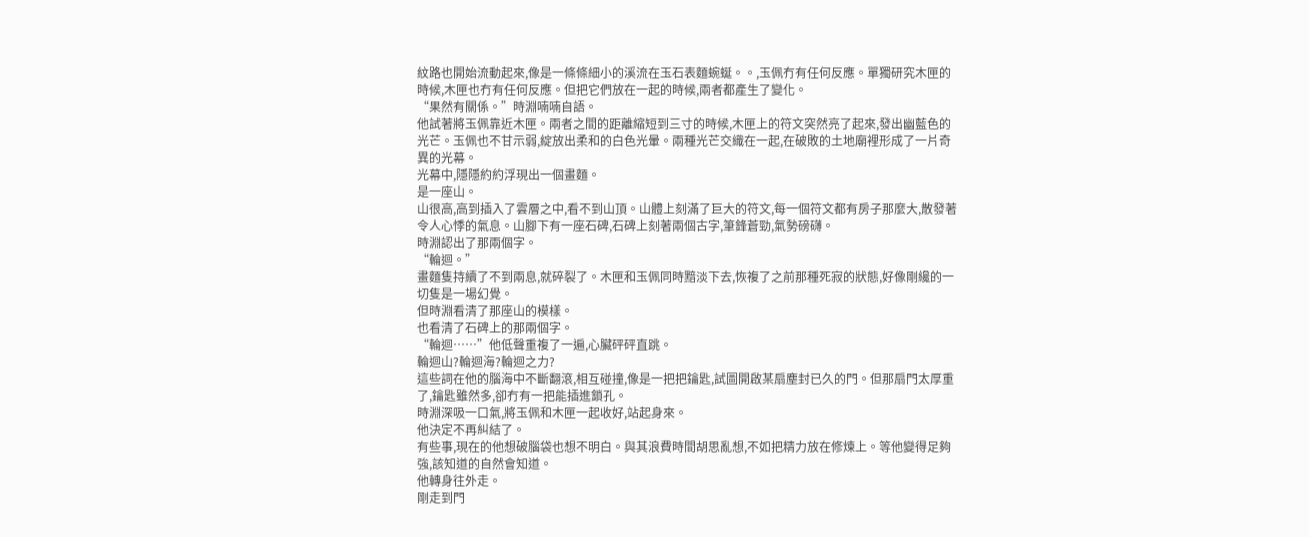紋路也開始流動起來,像是一條條細小的溪流在玉石表麵蜿蜒。。,玉佩冇有任何反應。單獨研究木匣的時候,木匣也冇有任何反應。但把它們放在一起的時候,兩者都產生了變化。
“果然有關係。”時淵喃喃自語。
他試著將玉佩靠近木匣。兩者之間的距離縮短到三寸的時候,木匣上的符文突然亮了起來,發出幽藍色的光芒。玉佩也不甘示弱,綻放出柔和的白色光暈。兩種光芒交織在一起,在破敗的土地廟裡形成了一片奇異的光幕。
光幕中,隱隱約約浮現出一個畫麵。
是一座山。
山很高,高到插入了雲層之中,看不到山頂。山體上刻滿了巨大的符文,每一個符文都有房子那麼大,散發著令人心悸的氣息。山腳下有一座石碑,石碑上刻著兩個古字,筆鋒蒼勁,氣勢磅礴。
時淵認出了那兩個字。
“輪迴。”
畫麵隻持續了不到兩息,就碎裂了。木匣和玉佩同時黯淡下去,恢複了之前那種死寂的狀態,好像剛纔的一切隻是一場幻覺。
但時淵看清了那座山的模樣。
也看清了石碑上的那兩個字。
“輪迴……”他低聲重複了一遍,心臟砰砰直跳。
輪迴山?輪迴海?輪迴之力?
這些詞在他的腦海中不斷翻滾,相互碰撞,像是一把把鑰匙,試圖開啟某扇塵封已久的門。但那扇門太厚重了,鑰匙雖然多,卻冇有一把能插進鎖孔。
時淵深吸一口氣,將玉佩和木匣一起收好,站起身來。
他決定不再糾結了。
有些事,現在的他想破腦袋也想不明白。與其浪費時間胡思亂想,不如把精力放在修煉上。等他變得足夠強,該知道的自然會知道。
他轉身往外走。
剛走到門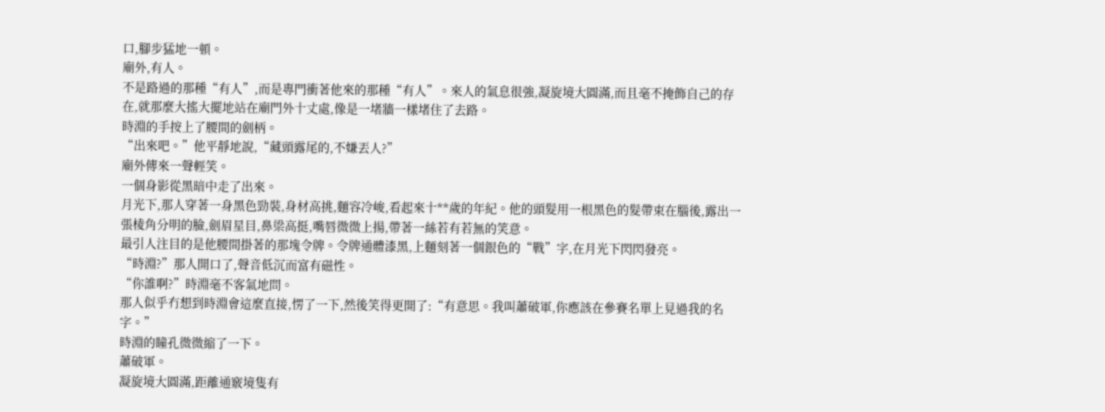口,腳步猛地一頓。
廟外,有人。
不是路過的那種“有人”,而是專門衝著他來的那種“有人”。來人的氣息很強,凝旋境大圓滿,而且毫不掩飾自己的存在,就那麼大搖大擺地站在廟門外十丈處,像是一堵牆一樣堵住了去路。
時淵的手按上了腰間的劍柄。
“出來吧。”他平靜地說,“藏頭露尾的,不嫌丟人?”
廟外傳來一聲輕笑。
一個身影從黑暗中走了出來。
月光下,那人穿著一身黑色勁裝,身材高挑,麵容冷峻,看起來十**歲的年紀。他的頭髮用一根黑色的髮帶束在腦後,露出一張棱角分明的臉,劍眉星目,鼻梁高挺,嘴唇微微上揚,帶著一絲若有若無的笑意。
最引人注目的是他腰間掛著的那塊令牌。令牌通體漆黑,上麵刻著一個銀色的“戰”字,在月光下閃閃發亮。
“時淵?”那人開口了,聲音低沉而富有磁性。
“你誰啊?”時淵毫不客氣地問。
那人似乎冇想到時淵會這麼直接,愣了一下,然後笑得更開了:“有意思。我叫蕭破軍,你應該在參賽名單上見過我的名字。”
時淵的瞳孔微微縮了一下。
蕭破軍。
凝旋境大圓滿,距離通竅境隻有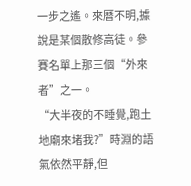一步之遙。來曆不明,據說是某個散修高徒。參賽名單上那三個“外來者”之一。
“大半夜的不睡覺,跑土地廟來堵我?”時淵的語氣依然平靜,但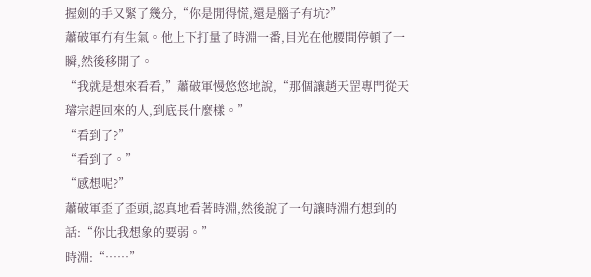握劍的手又緊了幾分,“你是閒得慌,還是腦子有坑?”
蕭破軍冇有生氣。他上下打量了時淵一番,目光在他腰間停頓了一瞬,然後移開了。
“我就是想來看看,”蕭破軍慢悠悠地說,“那個讓趙天罡專門從天璿宗趕回來的人,到底長什麼樣。”
“看到了?”
“看到了。”
“感想呢?”
蕭破軍歪了歪頭,認真地看著時淵,然後說了一句讓時淵冇想到的話:“你比我想象的要弱。”
時淵:“……”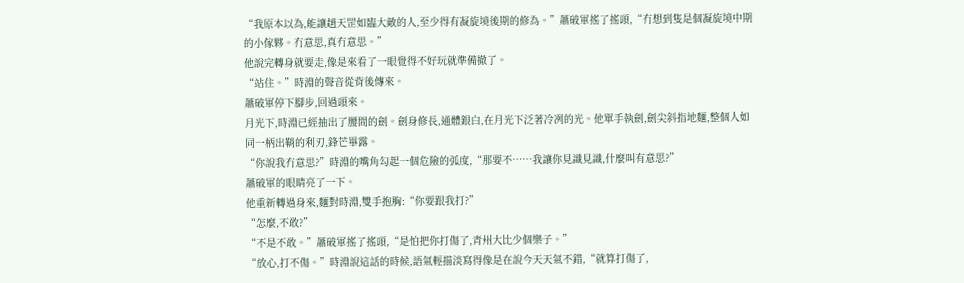“我原本以為,能讓趙天罡如臨大敵的人,至少得有凝旋境後期的修為。”蕭破軍搖了搖頭,“冇想到隻是個凝旋境中期的小傢夥。冇意思,真冇意思。”
他說完轉身就要走,像是來看了一眼覺得不好玩就準備撤了。
“站住。”時淵的聲音從背後傳來。
蕭破軍停下腳步,回過頭來。
月光下,時淵已經抽出了腰間的劍。劍身修長,通體銀白,在月光下泛著冷冽的光。他單手執劍,劍尖斜指地麵,整個人如同一柄出鞘的利刃,鋒芒畢露。
“你說我冇意思?”時淵的嘴角勾起一個危險的弧度,“那要不……我讓你見識見識,什麼叫有意思?”
蕭破軍的眼睛亮了一下。
他重新轉過身來,麵對時淵,雙手抱胸:“你要跟我打?”
“怎麼,不敢?”
“不是不敢。”蕭破軍搖了搖頭,“是怕把你打傷了,青州大比少個樂子。”
“放心,打不傷。”時淵說這話的時候,語氣輕描淡寫得像是在說今天天氣不錯,“就算打傷了,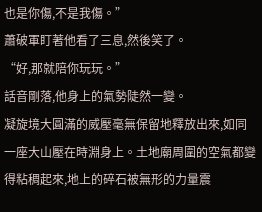也是你傷,不是我傷。”
蕭破軍盯著他看了三息,然後笑了。
“好,那就陪你玩玩。”
話音剛落,他身上的氣勢陡然一變。
凝旋境大圓滿的威壓毫無保留地釋放出來,如同一座大山壓在時淵身上。土地廟周圍的空氣都變得粘稠起來,地上的碎石被無形的力量震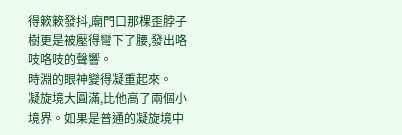得簌簌發抖,廟門口那棵歪脖子樹更是被壓得彎下了腰,發出咯吱咯吱的聲響。
時淵的眼神變得凝重起來。
凝旋境大圓滿,比他高了兩個小境界。如果是普通的凝旋境中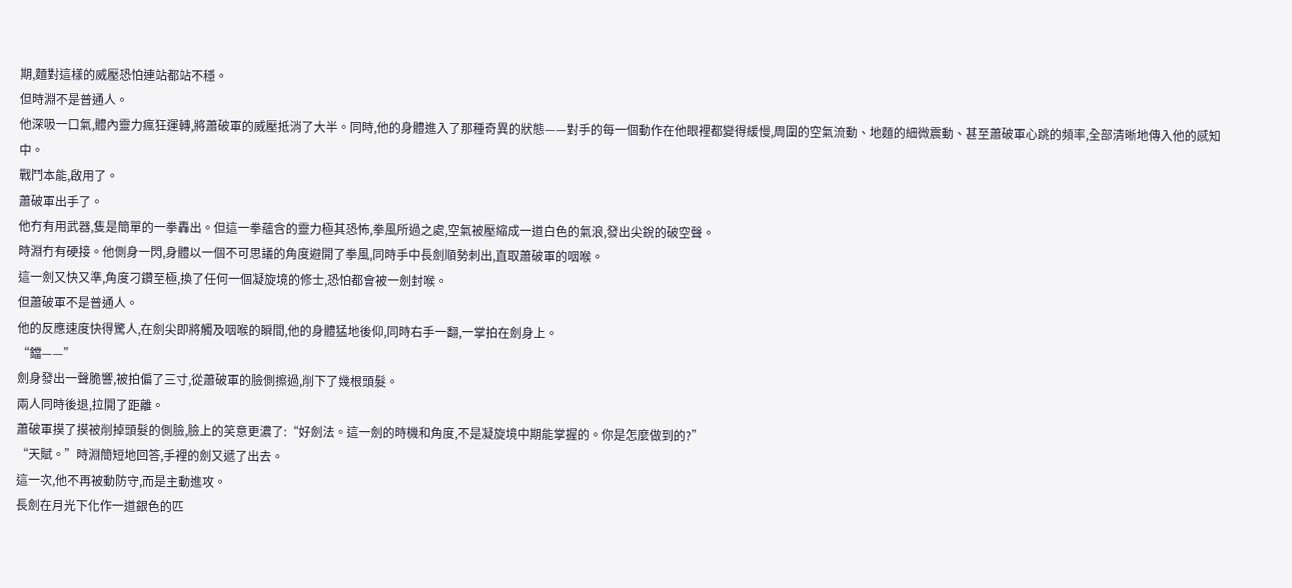期,麵對這樣的威壓恐怕連站都站不穩。
但時淵不是普通人。
他深吸一口氣,體內靈力瘋狂運轉,將蕭破軍的威壓抵消了大半。同時,他的身體進入了那種奇異的狀態——對手的每一個動作在他眼裡都變得緩慢,周圍的空氣流動、地麵的細微震動、甚至蕭破軍心跳的頻率,全部清晰地傳入他的感知中。
戰鬥本能,啟用了。
蕭破軍出手了。
他冇有用武器,隻是簡單的一拳轟出。但這一拳蘊含的靈力極其恐怖,拳風所過之處,空氣被壓縮成一道白色的氣浪,發出尖銳的破空聲。
時淵冇有硬接。他側身一閃,身體以一個不可思議的角度避開了拳風,同時手中長劍順勢刺出,直取蕭破軍的咽喉。
這一劍又快又準,角度刁鑽至極,換了任何一個凝旋境的修士,恐怕都會被一劍封喉。
但蕭破軍不是普通人。
他的反應速度快得驚人,在劍尖即將觸及咽喉的瞬間,他的身體猛地後仰,同時右手一翻,一掌拍在劍身上。
“鐺——”
劍身發出一聲脆響,被拍偏了三寸,從蕭破軍的臉側擦過,削下了幾根頭髮。
兩人同時後退,拉開了距離。
蕭破軍摸了摸被削掉頭髮的側臉,臉上的笑意更濃了:“好劍法。這一劍的時機和角度,不是凝旋境中期能掌握的。你是怎麼做到的?”
“天賦。”時淵簡短地回答,手裡的劍又遞了出去。
這一次,他不再被動防守,而是主動進攻。
長劍在月光下化作一道銀色的匹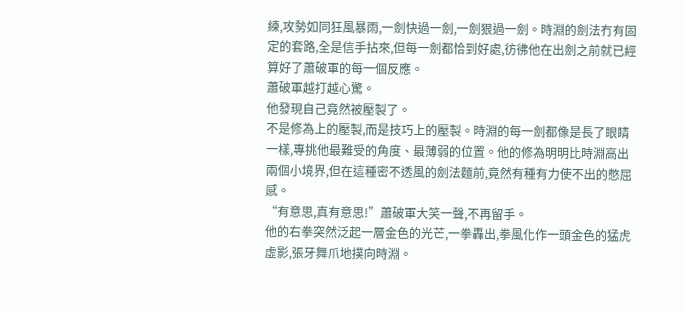練,攻勢如同狂風暴雨,一劍快過一劍,一劍狠過一劍。時淵的劍法冇有固定的套路,全是信手拈來,但每一劍都恰到好處,彷彿他在出劍之前就已經算好了蕭破軍的每一個反應。
蕭破軍越打越心驚。
他發現自己竟然被壓製了。
不是修為上的壓製,而是技巧上的壓製。時淵的每一劍都像是長了眼睛一樣,專挑他最難受的角度、最薄弱的位置。他的修為明明比時淵高出兩個小境界,但在這種密不透風的劍法麵前,竟然有種有力使不出的憋屈感。
“有意思,真有意思!”蕭破軍大笑一聲,不再留手。
他的右拳突然泛起一層金色的光芒,一拳轟出,拳風化作一頭金色的猛虎虛影,張牙舞爪地撲向時淵。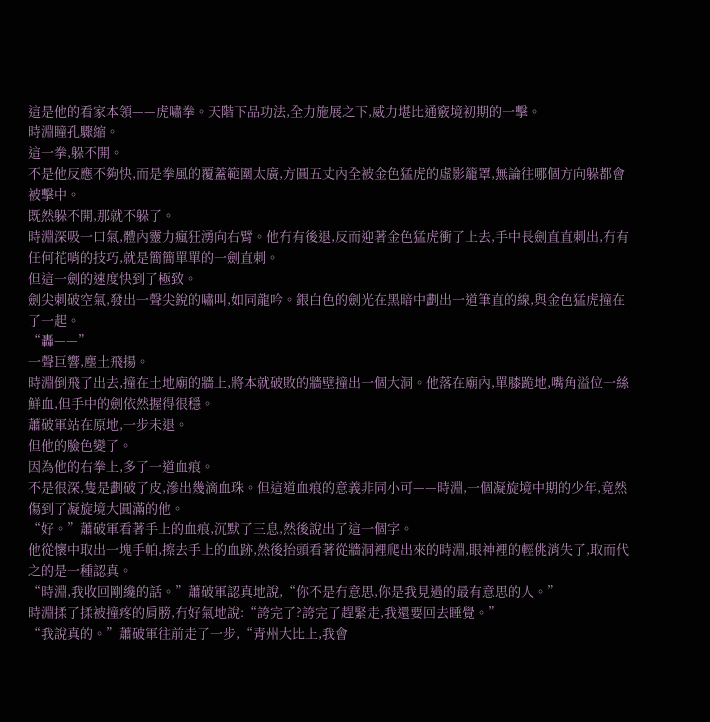這是他的看家本領——虎嘯拳。天階下品功法,全力施展之下,威力堪比通竅境初期的一擊。
時淵瞳孔驟縮。
這一拳,躲不開。
不是他反應不夠快,而是拳風的覆蓋範圍太廣,方圓五丈內全被金色猛虎的虛影籠罩,無論往哪個方向躲都會被擊中。
既然躲不開,那就不躲了。
時淵深吸一口氣,體內靈力瘋狂湧向右臂。他冇有後退,反而迎著金色猛虎衝了上去,手中長劍直直刺出,冇有任何花哨的技巧,就是簡簡單單的一劍直刺。
但這一劍的速度快到了極致。
劍尖刺破空氣,發出一聲尖銳的嘯叫,如同龍吟。銀白色的劍光在黑暗中劃出一道筆直的線,與金色猛虎撞在了一起。
“轟——”
一聲巨響,塵土飛揚。
時淵倒飛了出去,撞在土地廟的牆上,將本就破敗的牆壁撞出一個大洞。他落在廟內,單膝跪地,嘴角溢位一絲鮮血,但手中的劍依然握得很穩。
蕭破軍站在原地,一步未退。
但他的臉色變了。
因為他的右拳上,多了一道血痕。
不是很深,隻是劃破了皮,滲出幾滴血珠。但這道血痕的意義非同小可——時淵,一個凝旋境中期的少年,竟然傷到了凝旋境大圓滿的他。
“好。”蕭破軍看著手上的血痕,沉默了三息,然後說出了這一個字。
他從懷中取出一塊手帕,擦去手上的血跡,然後抬頭看著從牆洞裡爬出來的時淵,眼神裡的輕佻消失了,取而代之的是一種認真。
“時淵,我收回剛纔的話。”蕭破軍認真地說,“你不是冇意思,你是我見過的最有意思的人。”
時淵揉了揉被撞疼的肩膀,冇好氣地說:“誇完了?誇完了趕緊走,我還要回去睡覺。”
“我說真的。”蕭破軍往前走了一步,“青州大比上,我會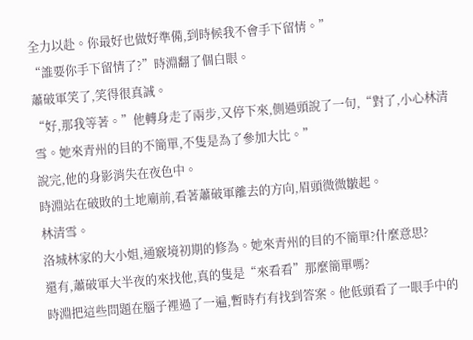全力以赴。你最好也做好準備,到時候我不會手下留情。”
“誰要你手下留情了?”時淵翻了個白眼。
蕭破軍笑了,笑得很真誠。
“好,那我等著。”他轉身走了兩步,又停下來,側過頭說了一句,“對了,小心林清雪。她來青州的目的不簡單,不隻是為了參加大比。”
說完,他的身影消失在夜色中。
時淵站在破敗的土地廟前,看著蕭破軍離去的方向,眉頭微微皺起。
林清雪。
洛城林家的大小姐,通竅境初期的修為。她來青州的目的不簡單?什麼意思?
還有,蕭破軍大半夜的來找他,真的隻是“來看看”那麼簡單嗎?
時淵把這些問題在腦子裡過了一遍,暫時冇有找到答案。他低頭看了一眼手中的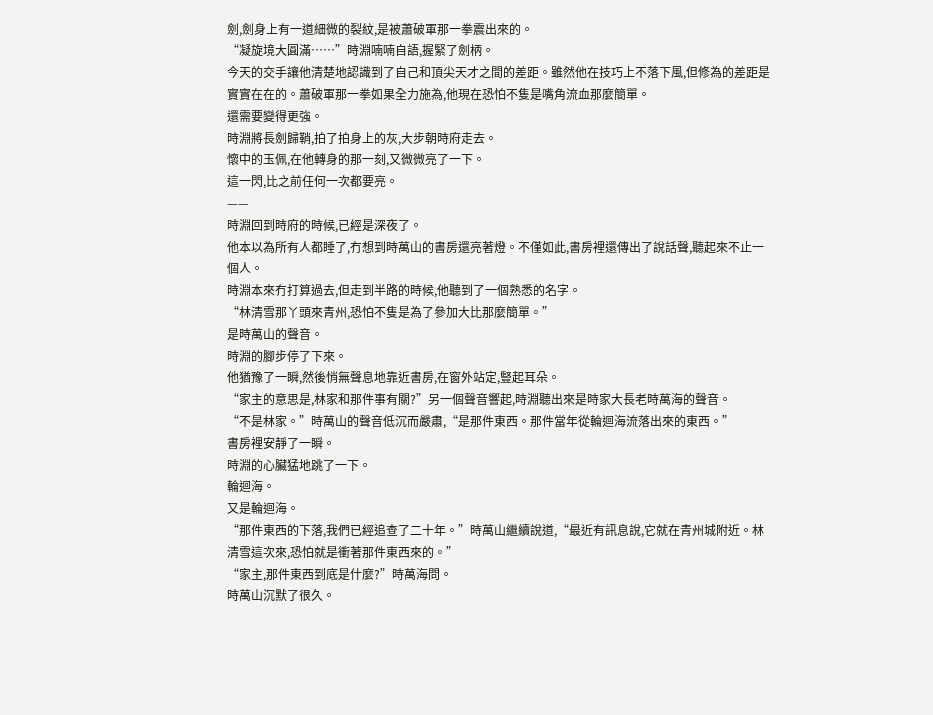劍,劍身上有一道細微的裂紋,是被蕭破軍那一拳震出來的。
“凝旋境大圓滿……”時淵喃喃自語,握緊了劍柄。
今天的交手讓他清楚地認識到了自己和頂尖天才之間的差距。雖然他在技巧上不落下風,但修為的差距是實實在在的。蕭破軍那一拳如果全力施為,他現在恐怕不隻是嘴角流血那麼簡單。
還需要變得更強。
時淵將長劍歸鞘,拍了拍身上的灰,大步朝時府走去。
懷中的玉佩,在他轉身的那一刻,又微微亮了一下。
這一閃,比之前任何一次都要亮。
——
時淵回到時府的時候,已經是深夜了。
他本以為所有人都睡了,冇想到時萬山的書房還亮著燈。不僅如此,書房裡還傳出了說話聲,聽起來不止一個人。
時淵本來冇打算過去,但走到半路的時候,他聽到了一個熟悉的名字。
“林清雪那丫頭來青州,恐怕不隻是為了參加大比那麼簡單。”
是時萬山的聲音。
時淵的腳步停了下來。
他猶豫了一瞬,然後悄無聲息地靠近書房,在窗外站定,豎起耳朵。
“家主的意思是,林家和那件事有關?”另一個聲音響起,時淵聽出來是時家大長老時萬海的聲音。
“不是林家。”時萬山的聲音低沉而嚴肅,“是那件東西。那件當年從輪迴海流落出來的東西。”
書房裡安靜了一瞬。
時淵的心臟猛地跳了一下。
輪迴海。
又是輪迴海。
“那件東西的下落,我們已經追查了二十年。”時萬山繼續說道,“最近有訊息說,它就在青州城附近。林清雪這次來,恐怕就是衝著那件東西來的。”
“家主,那件東西到底是什麼?”時萬海問。
時萬山沉默了很久。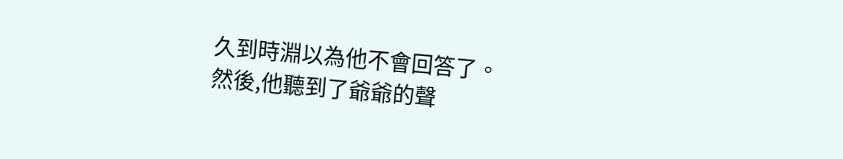久到時淵以為他不會回答了。
然後,他聽到了爺爺的聲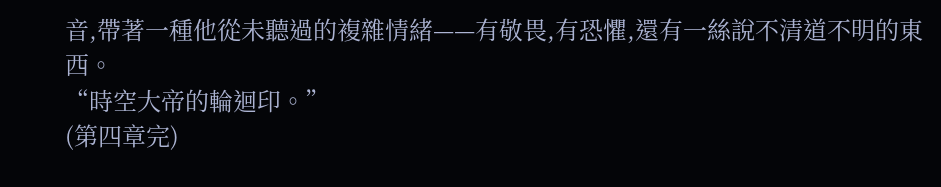音,帶著一種他從未聽過的複雜情緒——有敬畏,有恐懼,還有一絲說不清道不明的東西。
“時空大帝的輪迴印。”
(第四章完)